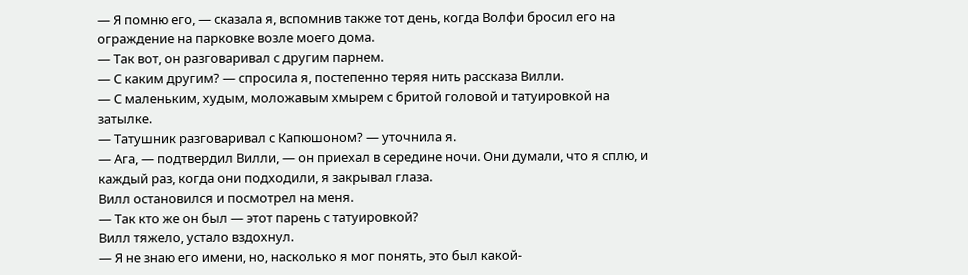— Я помню его, — сказала я, вспомнив также тот день, когда Волфи бросил его на ограждение на парковке возле моего дома.
— Так вот, он разговаривал с другим парнем.
— С каким другим? — спросила я, постепенно теряя нить рассказа Вилли.
— С маленьким, худым, моложавым хмырем с бритой головой и татуировкой на затылке.
— Татушник разговаривал с Капюшоном? — уточнила я.
— Ага, — подтвердил Вилли, — он приехал в середине ночи. Они думали, что я сплю, и каждый раз, когда они подходили, я закрывал глаза.
Вилл остановился и посмотрел на меня.
— Так кто же он был — этот парень с татуировкой?
Вилл тяжело, устало вздохнул.
— Я не знаю его имени, но, насколько я мог понять, это был какой-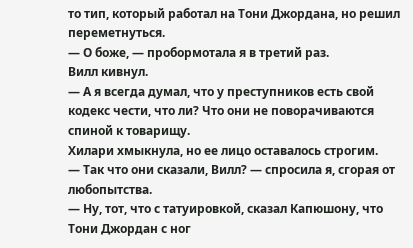то тип, который работал на Тони Джордана, но решил переметнуться.
— О боже, — пробормотала я в третий раз.
Вилл кивнул.
— А я всегда думал, что у преступников есть свой кодекс чести, что ли? Что они не поворачиваются спиной к товарищу.
Хилари хмыкнула, но ее лицо оставалось строгим.
— Так что они сказали, Вилл? — спросила я, сгорая от любопытства.
— Ну, тот, что с татуировкой, сказал Капюшону, что Тони Джордан с ног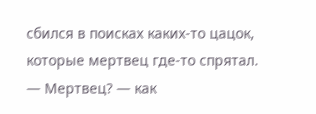сбился в поисках каких-то цацок, которые мертвец где-то спрятал.
— Мертвец? — как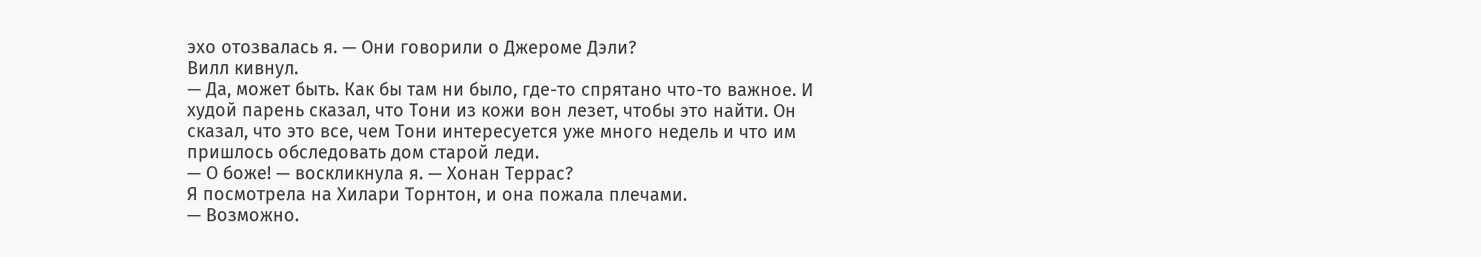эхо отозвалась я. — Они говорили о Джероме Дэли?
Вилл кивнул.
— Да, может быть. Как бы там ни было, где-то спрятано что-то важное. И худой парень сказал, что Тони из кожи вон лезет, чтобы это найти. Он сказал, что это все, чем Тони интересуется уже много недель и что им пришлось обследовать дом старой леди.
— О боже! — воскликнула я. — Хонан Террас?
Я посмотрела на Хилари Торнтон, и она пожала плечами.
— Возможно.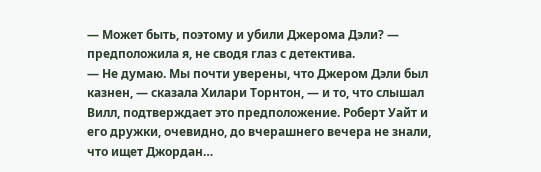— Может быть, поэтому и убили Джерома Дэли? — предположила я, не сводя глаз с детектива.
— Не думаю. Мы почти уверены, что Джером Дэли был казнен, — сказала Хилари Торнтон, — и то, что слышал Вилл, подтверждает это предположение. Роберт Уайт и его дружки, очевидно, до вчерашнего вечера не знали, что ищет Джордан…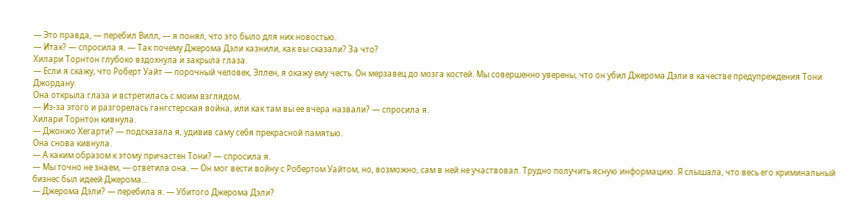— Это правда, — перебил Вилл, — я понял, что это было для них новостью.
— Итак? — спросила я. — Так почему Джерома Дэли казнили, как вы сказали? За что?
Хилари Торнтон глубоко вздохнула и закрыла глаза.
— Если я скажу, что Роберт Уайт — порочный человек, Эллен, я окажу ему честь. Он мерзавец до мозга костей. Мы совершенно уверены, что он убил Джерома Дэли в качестве предупреждения Тони Джордану.
Она открыла глаза и встретилась с моим взглядом.
— Из-за этого и разгорелась гангстерская война, или как там вы ее вчера назвали? — спросила я.
Хилари Торнтон кивнула.
— Джонжо Хегарти? — подсказала я, удивив саму себя прекрасной памятью.
Она снова кивнула.
— А каким образом к этому причастен Тони? — спросила я.
— Мы точно не знаем, — ответила она. — Он мог вести войну с Робертом Уайтом, но, возможно, сам в ней не участвовал. Трудно получить ясную информацию. Я слышала, что весь его криминальный бизнес был идеей Джерома…
— Джерома Дэли? — перебила я. — Убитого Джерома Дэли?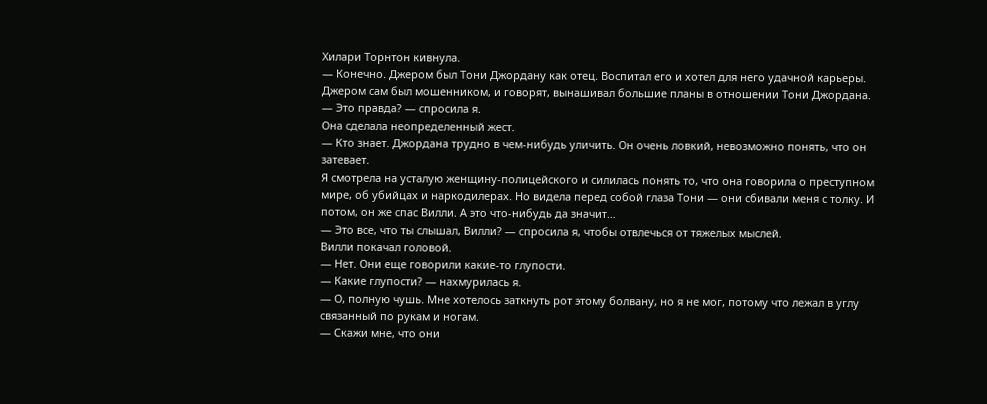Хилари Торнтон кивнула.
— Конечно. Джером был Тони Джордану как отец. Воспитал его и хотел для него удачной карьеры. Джером сам был мошенником, и говорят, вынашивал большие планы в отношении Тони Джордана.
— Это правда? — спросила я.
Она сделала неопределенный жест.
— Кто знает. Джордана трудно в чем-нибудь уличить. Он очень ловкий, невозможно понять, что он затевает.
Я смотрела на усталую женщину-полицейского и силилась понять то, что она говорила о преступном мире, об убийцах и наркодилерах. Но видела перед собой глаза Тони — они сбивали меня с толку. И потом, он же спас Вилли. А это что-нибудь да значит…
— Это все, что ты слышал, Вилли? — спросила я, чтобы отвлечься от тяжелых мыслей.
Вилли покачал головой.
— Нет. Они еще говорили какие-то глупости.
— Какие глупости? — нахмурилась я.
— О, полную чушь. Мне хотелось заткнуть рот этому болвану, но я не мог, потому что лежал в углу связанный по рукам и ногам.
— Скажи мне, что они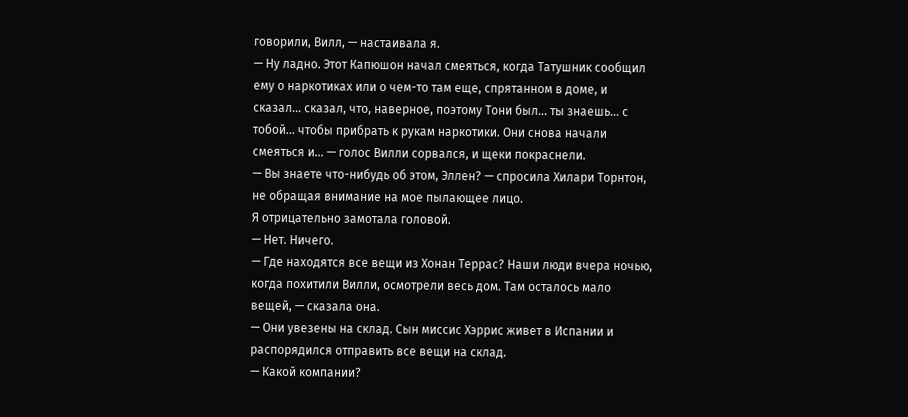говорили, Вилл, — настаивала я.
— Ну ладно. Этот Капюшон начал смеяться, когда Татушник сообщил ему о наркотиках или о чем-то там еще, спрятанном в доме, и сказал… сказал, что, наверное, поэтому Тони был… ты знаешь… с тобой… чтобы прибрать к рукам наркотики. Они снова начали смеяться и… — голос Вилли сорвался, и щеки покраснели.
— Вы знаете что-нибудь об этом, Эллен? — спросила Хилари Торнтон, не обращая внимание на мое пылающее лицо.
Я отрицательно замотала головой.
— Нет. Ничего.
— Где находятся все вещи из Хонан Террас? Наши люди вчера ночью, когда похитили Вилли, осмотрели весь дом. Там осталось мало вещей, — сказала она.
— Они увезены на склад. Сын миссис Хэррис живет в Испании и распорядился отправить все вещи на склад.
— Какой компании?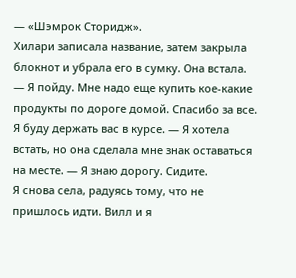— «Шэмрок Сторидж».
Хилари записала название, затем закрыла блокнот и убрала его в сумку. Она встала.
— Я пойду. Мне надо еще купить кое-какие продукты по дороге домой. Спасибо за все. Я буду держать вас в курсе. — Я хотела встать, но она сделала мне знак оставаться на месте. — Я знаю дорогу. Сидите.
Я снова села, радуясь тому, что не пришлось идти. Вилл и я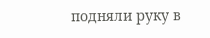подняли руку в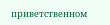приветственном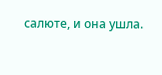салюте, и она ушла.